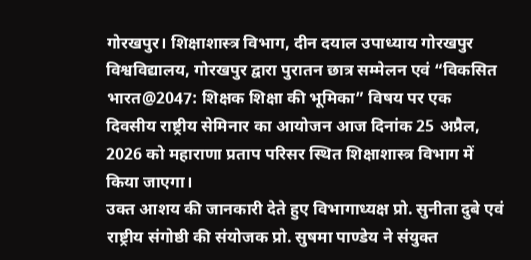गोरखपुर। शिक्षाशास्त्र विभाग, दीन दयाल उपाध्याय गोरखपुर विश्वविद्यालय, गोरखपुर द्वारा पुरातन छात्र सम्मेलन एवं “विकसित भारत@2047: शिक्षक शिक्षा की भूमिका” विषय पर एक दिवसीय राष्ट्रीय सेमिनार का आयोजन आज दिनांक 25 अप्रैल, 2026 को महाराणा प्रताप परिसर स्थित शिक्षाशास्त्र विभाग में किया जाएगा।
उक्त आशय की जानकारी देते हुए विभागाध्यक्ष प्रो. सुनीता दुबे एवं राष्ट्रीय संगोष्ठी की संयोजक प्रो. सुषमा पाण्डेय ने संयुक्त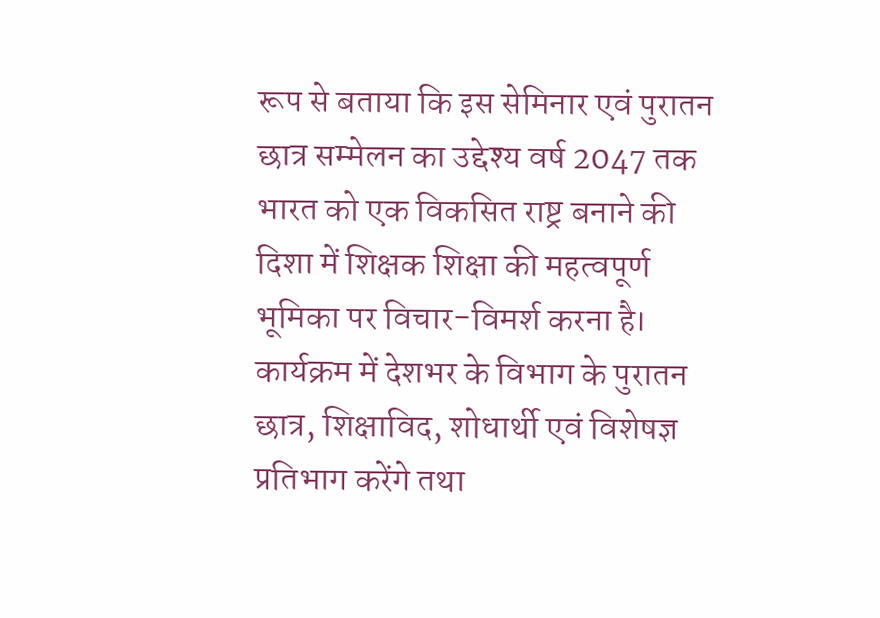रूप से बताया कि इस सेमिनार एवं पुरातन छात्र सम्मेलन का उद्देश्य वर्ष 2047 तक भारत को एक विकसित राष्ट्र बनाने की दिशा में शिक्षक शिक्षा की महत्वपूर्ण भूमिका पर विचार-विमर्श करना है। कार्यक्रम में देशभर के विभाग के पुरातन छात्र, शिक्षाविद, शोधार्थी एवं विशेषज्ञ प्रतिभाग करेंगे तथा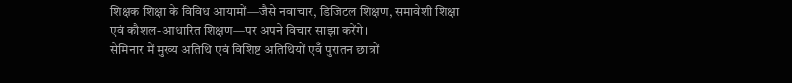शिक्षक शिक्षा के विविध आयामों—जैसे नवाचार, डिजिटल शिक्षण, समावेशी शिक्षा एवं कौशल-आधारित शिक्षण—पर अपने विचार साझा करेंगे।
सेमिनार में मुख्य अतिथि एवं विशिष्ट अतिथियों एवँ पुरातन छात्रों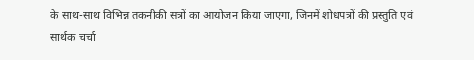के साथ-साथ विभिन्न तकनीकी सत्रों का आयोजन किया जाएगा, जिनमें शोधपत्रों की प्रस्तुति एवं सार्थक चर्चा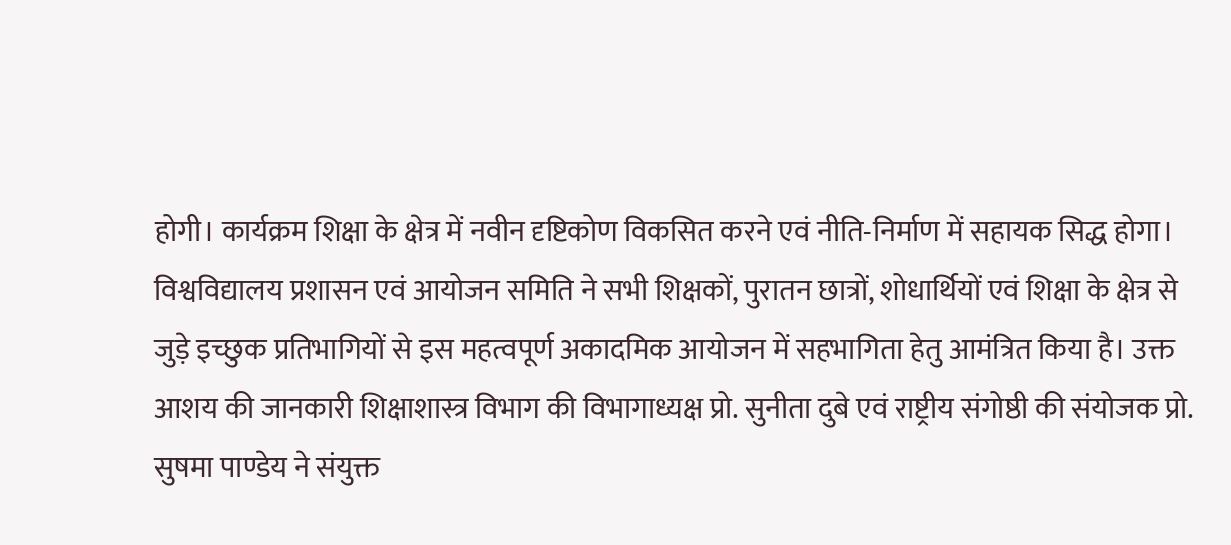होगी। कार्यक्रम शिक्षा के क्षेत्र में नवीन दृष्टिकोण विकसित करने एवं नीति-निर्माण में सहायक सिद्ध होगा।
विश्वविद्यालय प्रशासन एवं आयोजन समिति ने सभी शिक्षकों, पुरातन छात्रों, शोधार्थियों एवं शिक्षा के क्षेत्र से जुड़े इच्छुक प्रतिभागियों से इस महत्वपूर्ण अकादमिक आयोजन में सहभागिता हेतु आमंत्रित किया है। उक्त आशय की जानकारी शिक्षाशास्त्र विभाग की विभागाध्यक्ष प्रो. सुनीता दुबे एवं राष्ट्रीय संगोष्ठी की संयोजक प्रो. सुषमा पाण्डेय ने संयुक्त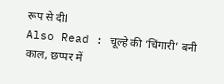रूप से दीl
Also Read : चूल्हे की ‘चिंगारी’ बनी काल, छप्पर में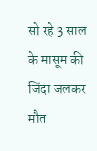सो रहे 3 साल के मासूम की जिंदा जलकर मौत